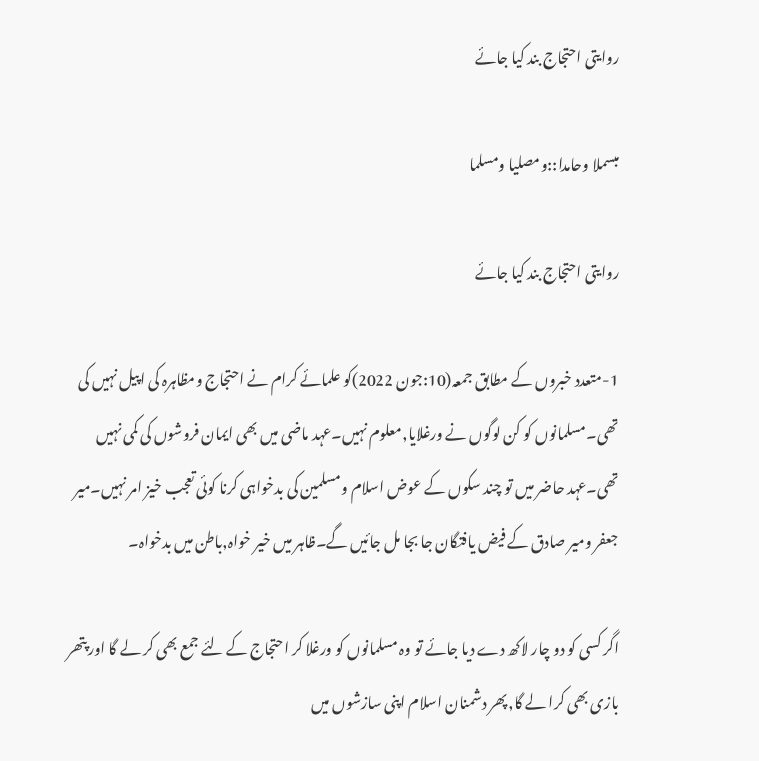روایتی احتجاج بند کیا جائے

مبسملا وحامدا::ومصلیا ومسلما

روایتی احتجاج بند کیا جائے

1-متعدد خبروں کے مطابق جمعہ(10:جون 2022)کو علمائے کرام نے احتجاج ومظاہرہ کی اپیل نہیں کی تھی۔مسلمانوں کو کن لوگوں نے ورغلایا,معلوم نہیں۔عہد ماضی میں بھی ایمان فروشوں کی کمی نہیں تھی۔عہد حاضر میں تو چند سکوں کے عوض اسلام ومسلمین کی بدخواہی کرنا کوئی تعجب خیز امر نہیں۔میر جعفر ومیر صادق کے فیض یافتگان جا بجا مل جائیں گے۔ظاہر میں خیر خواہ,باطن میں بدخواہ۔

اگر کسی کو دو چار لاکھ دے دیا جائے تو وہ مسلمانوں کو ورغلا کر احتجاج کے لئے جمع بھی کر لے گا اور پتھر بازی بھی کرا لے گا,پھر دشمنان اسلام اپنی سازشوں میں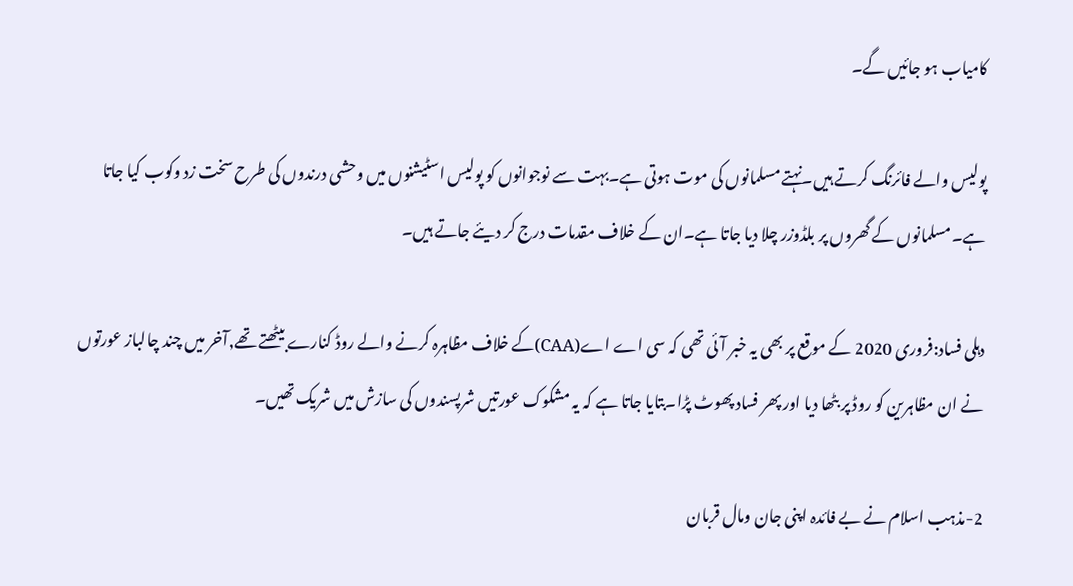کامیاب ہو جائیں گے۔

پولیس والے فائرنگ کرتے ہیں۔نہتے مسلمانوں کی موت ہوتی ہے۔بہت سے نوجوانوں کو پولیس اسٹیشنوں میں وحشی درندوں کی طرح سخت زد وکوب کیا جاتا ہے۔مسلمانوں کے گھروں پر بلڈوزر چلا دیا جاتا ہے۔ان کے خلاف مقدمات درج کر دیئے جاتے ہیں۔

دہلی فساد:فروری 2020 کے موقع پر بھی یہ خبر آئی تھی کہ سی اے اے(CAA)کے خلاف مظاہرہ کرنے والے روڈ کنارے بیٹھتے تھے,آخر میں چند چالباز عورتوں نے ان مظاہرین کو روڈ پر بٹھا دیا اور پھر فساد پھوٹ پڑا۔بتایا جاتا ہے کہ یہ مشکوک عورتیں شرپسندوں کی سازش میں شریک تھیں۔

2-مذہب اسلام نے بے فائدہ اپنی جان ومال قربان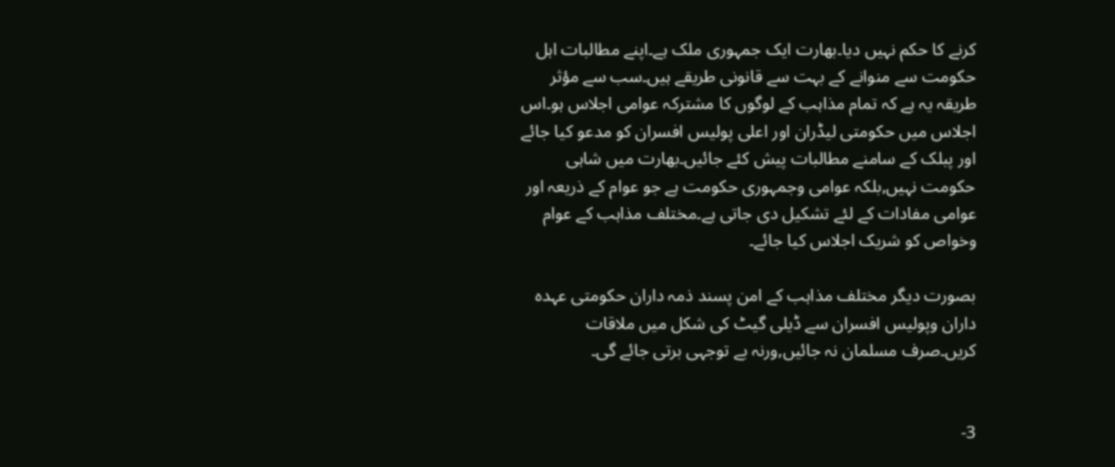کرنے کا حکم نہیں دیا۔بھارت ایک جمہوری ملک ہے۔اپنے مطالبات اہل حکومت سے منوانے کے بہت سے قانونی طریقے ہیں۔سب سے مؤثر طریقہ یہ ہے کہ تمام مذاہب کے لوگوں کا مشترکہ عوامی اجلاس ہو۔اس اجلاس میں حکومتی لیڈران اور اعلی پولیس افسران کو مدعو کیا جائے اور پبلک کے سامنے مطالبات پیش کئے جائیں۔بھارت میں شاہی حکومت نہیں,بلکہ عوامی وجمہوری حکومت ہے جو عوام کے ذریعہ اور عوامی مفادات کے لئے تشکیل دی جاتی ہے۔مختلف مذاہب کے عوام وخواص کو شریک اجلاس کیا جائے۔

بصورت دیگر مختلف مذاہب کے امن پسند ذمہ داران حکومتی عہدہ داران وپولیس افسران سے ڈیلی گیٹ کی شکل میں ملاقات کریں۔صرف مسلمان نہ جائیں,ورنہ بے توجہی برتی جائے گی۔


3-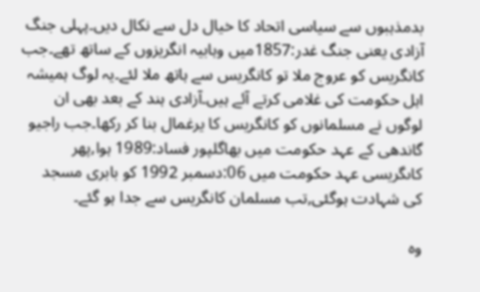بدمذہبوں سے سیاسی اتحاد کا خیال دل سے نکال دیں۔پہلی جنگ آزادی یعنی جنگ غدر:1857میں وہابیہ انگریزوں کے ساتھ تھے۔جب کانگریس کو عروج ملا تو کانگریس سے ہاتھ ملا لئے۔یہ لوگ ہمیشہ اہل حکومت کی غلامی کرتے آئے ہیں۔آزادی ہند کے بعد بھی ان لوگوں نے مسلمانوں کو کانگریس کا یرغمال بنا کر رکھا۔جب راجیو گاندھی کے عہد حکومت میں بھاگلپور فساد:1989 ہوا,پھر کاںگریسی عہد حکومت میں 06:دسمبر 1992 کو بابری مسجد کی شہادت ہوگئی,تب مسلمان کانگریس سے جدا ہو گئے۔

وہ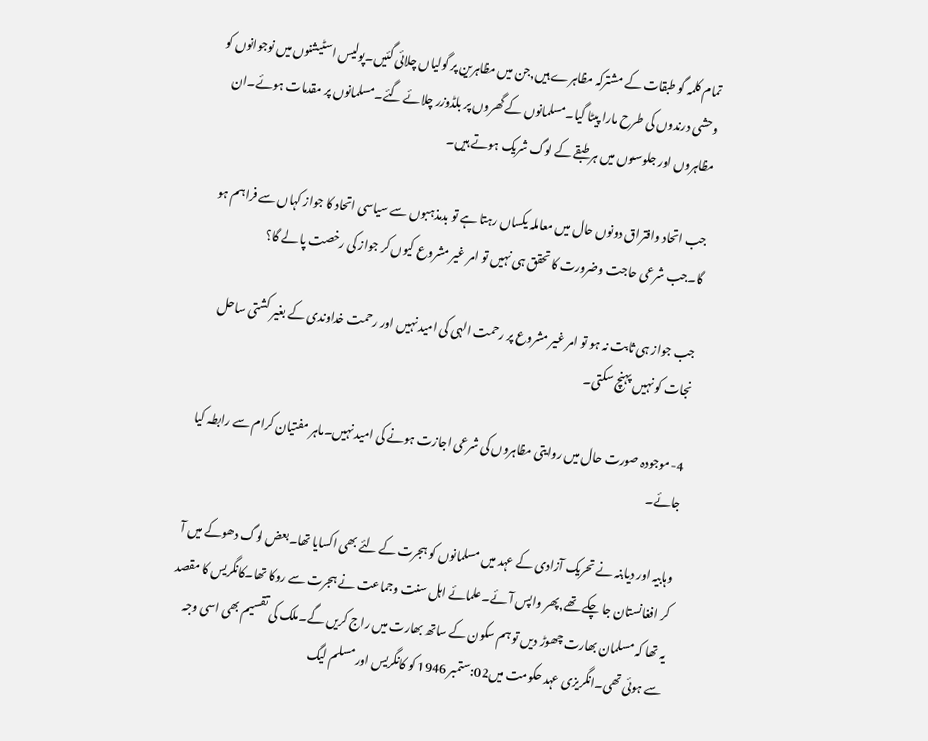تمام کلمہ گو طبقات کے مشترکہ مظاہرے ہیں,جن میں مظاہرین پر گولیاں چلائی گئیں۔پولیس اسٹیشنوں میں نوجوانوں کو وحشی درندوں کی طرح مارا پیٹا گیا۔مسلمانوں کے گھروں پر بلڈوزر چلائے گئے۔مسلمانوں پر مقدمات ہوئے۔ان مظاہروں اور جلوسںوں میں ہر طبقے کے لوگ شریک ہوتے ہیں۔

جب اتحاد وافتراق دونوں حال میں معاملہ یکساں رہتا ہے تو بدمذہبوں سے سیاسی اتحاد کا جواز کہاں سے فراہم ہو گا۔جب شرعی حاجت وضرورت کا تحقق ہی نہیں تو امر غیر مشروع کیوں کر جواز کی رخصت پا لے گا؟

جب جواز ہی ثابت نہ ہو تو امر غیر مشروع پر رحمت الہی کی امید نہیں اور رحمت خداوندی کے بغیر کشتی ساحل نجات کو نہیں پہنچ سکتی۔

4-موجودہ صورت حال میں روایتی مظاہروں کی شرعی اجازت ہونے کی امید نہیں۔ماہر مفتیان کرام سے رابطہ کیا جائے۔

وہابیہ اور دیابنہ نے تحریک آزادی کے عہد میں مسلمانوں کو ہجرت کے لئے بھی اکسایا تھا۔بعض لوگ دھوکے میں آ کر افغانستان جا چکے تھے,پھر واپس آئے۔علمائے اہل سنت وجماعت نے ہجرت سے روکا تھا۔کانگریس کا مقصد یہ تھا کہ مسلمان بھارت چھوڑ دیں تو ہم سکون کے ساتھ بھارت میں راج کریں گے۔ملک کی تقسیم بھی اسی وجہ سے ہوئی تھی۔انگریزی عہد حکومت میں02:ستمبر 1946 کو کانگریس اور مسلم لیگ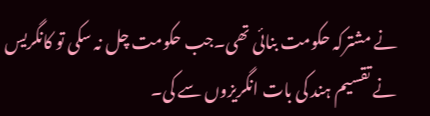نے مشترکہ حکومت بنائی تھی۔جب حکومت چل نہ سکی تو کانگریس نے تقسیم ہند کی بات انگریزوں سے کی۔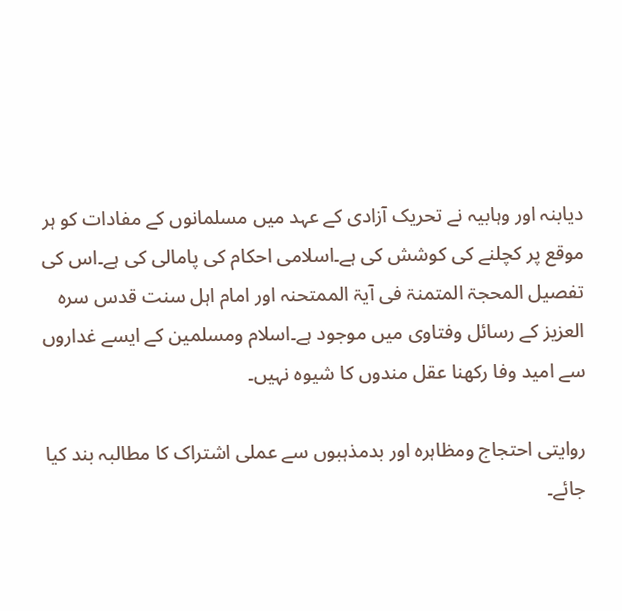دیابنہ اور وہابیہ نے تحریک آزادی کے عہد میں مسلمانوں کے مفادات کو ہر موقع پر کچلنے کی کوشش کی ہے۔اسلامی احکام کی پامالی کی ہے۔اس کی تفصیل المحجۃ المتمنۃ فی آیۃ الممتحنہ اور امام اہل سنت قدس سرہ العزیز کے رسائل وفتاوی میں موجود ہے۔اسلام ومسلمین کے ایسے غداروں سے امید وفا رکھنا عقل مندوں کا شیوہ نہیں۔

روایتی احتجاج ومظاہرہ اور بدمذہبوں سے عملی اشتراک کا مطالبہ بند کیا جائے۔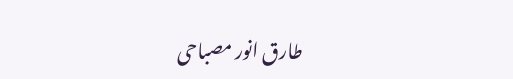طارق انور مصباحی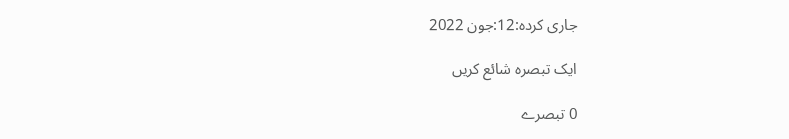جاری کردہ:12:جون 2022

ایک تبصرہ شائع کریں

0 تبصرے